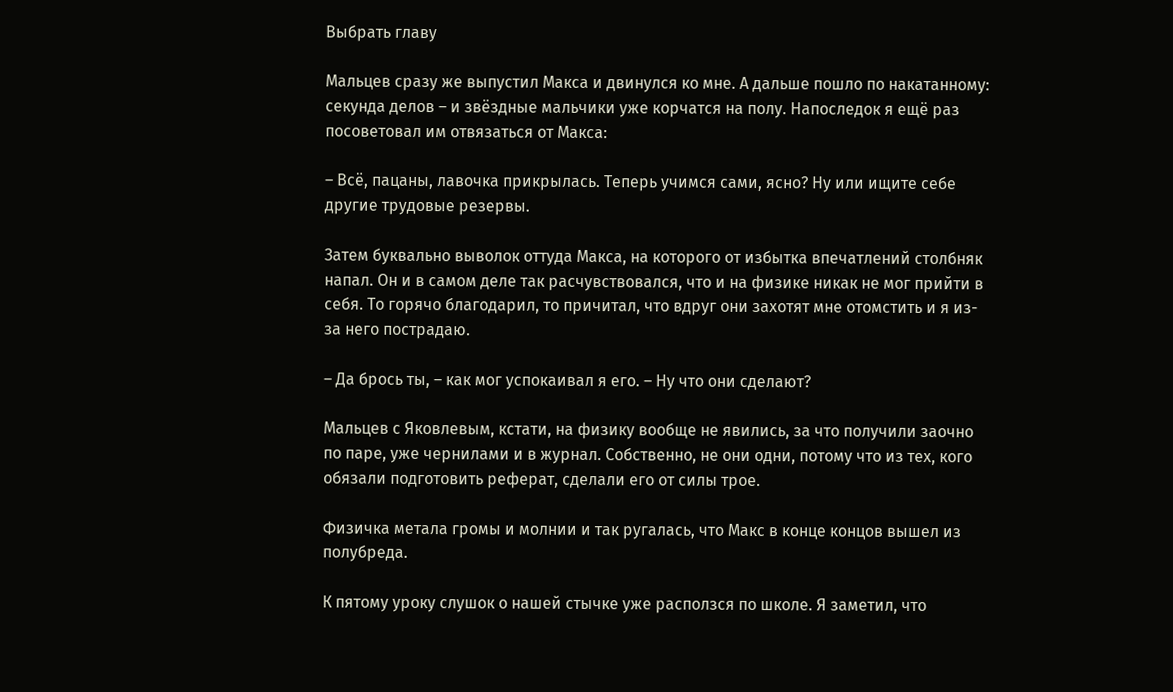Выбрать главу

Мальцев сразу же выпустил Макса и двинулся ко мне. А дальше пошло по накатанному: секунда делов – и звёздные мальчики уже корчатся на полу. Напоследок я ещё раз посоветовал им отвязаться от Макса:

– Всё, пацаны, лавочка прикрылась. Теперь учимся сами, ясно? Ну или ищите себе другие трудовые резервы.

Затем буквально выволок оттуда Макса, на которого от избытка впечатлений столбняк напал. Он и в самом деле так расчувствовался, что и на физике никак не мог прийти в себя. То горячо благодарил, то причитал, что вдруг они захотят мне отомстить и я из-за него пострадаю.

– Да брось ты, – как мог успокаивал я его. – Ну что они сделают?

Мальцев с Яковлевым, кстати, на физику вообще не явились, за что получили заочно по паре, уже чернилами и в журнал. Собственно, не они одни, потому что из тех, кого обязали подготовить реферат, сделали его от силы трое.

Физичка метала громы и молнии и так ругалась, что Макс в конце концов вышел из полубреда.

К пятому уроку слушок о нашей стычке уже расползся по школе. Я заметил, что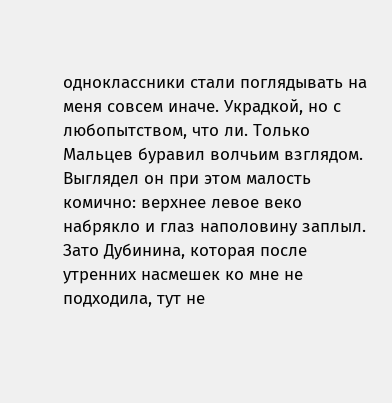одноклассники стали поглядывать на меня совсем иначе. Украдкой, но с любопытством, что ли. Только Мальцев буравил волчьим взглядом. Выглядел он при этом малость комично: верхнее левое веко набрякло и глаз наполовину заплыл. Зато Дубинина, которая после утренних насмешек ко мне не подходила, тут не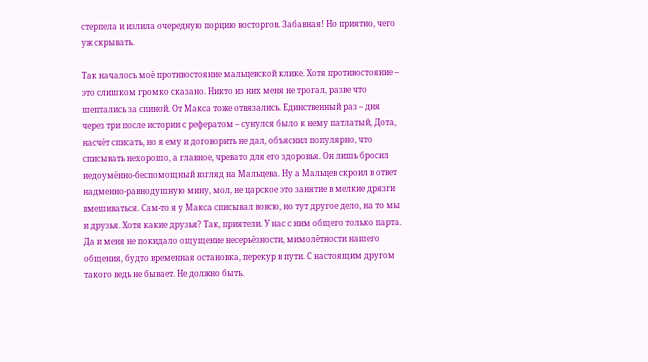стерпела и излила очередную порцию восторгов. Забавная! Но приятно, чего уж скрывать.

Так началось моё противостояние мальцевской клике. Хотя противостояние – это слишком громко сказано. Никто из них меня не трогал, разве что шептались за спиной. От Макса тоже отвязались. Единственный раз – дня через три после истории с рефератом – сунулся было к нему патлатый, Дота, насчёт списать, но я ему и договорить не дал, объяснил популярно, что списывать нехорошо, а главное, чревато для его здоровья. Он лишь бросил недоумённо-беспомощный взгляд на Мальцева. Ну а Мальцев скроил в ответ надменно-равнодушную мину, мол, не царское это занятие в мелкие дрязги вмешиваться. Сам-то я у Макса списывал вовсю, но тут другое дело, на то мы и друзья. Хотя какие друзья? Так, приятели. У нас с ним общего только парта. Да и меня не покидало ощущение несерьёзности, мимолётности нашего общения, будто временная остановка, перекур в пути. С настоящим другом такого ведь не бывает. Не должно быть.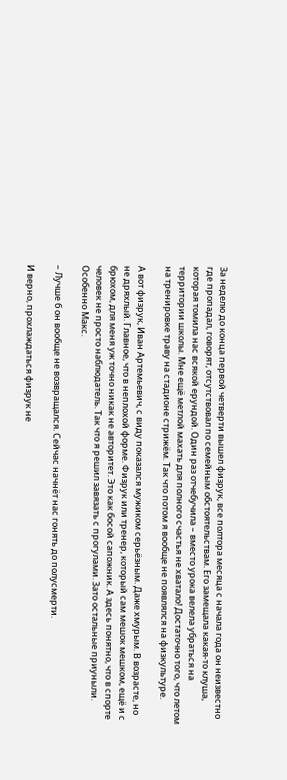За неделю до конца первой четверти вышел физрук, все полтора месяца с начала года он неизвестно где пропадал, говорят, отсутствовал по семейным обстоятельствам. Его замещала какая-то клуша, которая томила нас всякой ерундой. Один раз отчебучила – вместо урока велела убраться на территории школы. Мне ещё метлой махать для полного счастья не хватало! Достаточно того, что летом на тренировке траву на стадионе стрижём. Так что потом я вообще не появлялся на физкультуре.

А вот физрук, Иван Артемьевич, с виду показался мужиком серьёзным. Даже хмурым. В возрасте, но не дряхлый. Главное, что в неплохой форме. Физрук или тренер, который сам мешок мешком, ещё и с брюхом, для меня уж точно никак не авторитет. Это как босой сапожник. А здесь понятно, что в спорте человек не просто наблюдатель. Так что я решил завязать с прогулами. Зато остальные приуныли. Особенно Макс.

– Лучше б он вообще не возвращался. Сейчас начнёт нас гонять до полусмерти.

И верно, прохлаждаться физрук не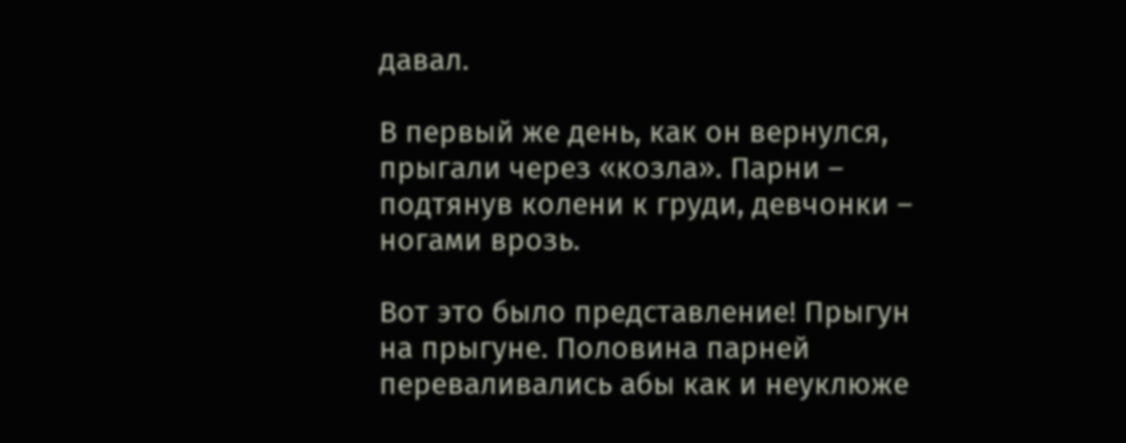давал.

В первый же день, как он вернулся, прыгали через «козла». Парни – подтянув колени к груди, девчонки – ногами врозь.

Вот это было представление! Прыгун на прыгуне. Половина парней переваливались абы как и неуклюже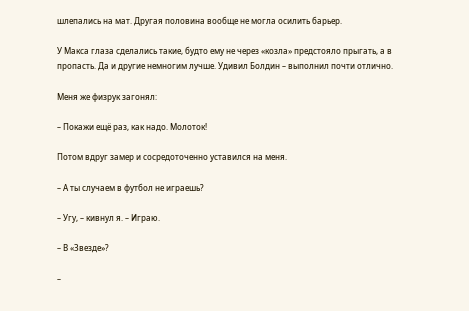шлепались на мат. Другая половина вообще не могла осилить барьер.

У Макса глаза сделались такие, будто ему не через «козла» предстояло прыгать, а в пропасть. Да и другие немногим лучше. Удивил Болдин – выполнил почти отлично.

Меня же физрук загонял:

– Покажи ещё раз, как надо. Молоток!

Потом вдруг замер и сосредоточенно уставился на меня.

– А ты случаем в футбол не играешь?

– Угу, – кивнул я. – Играю.

– В «Звезде»?

–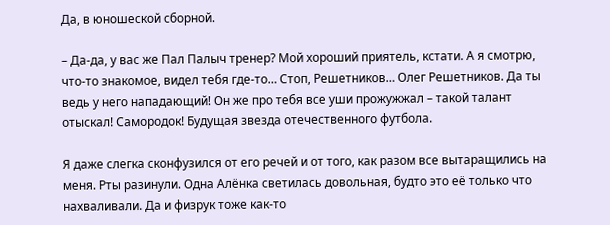Да, в юношеской сборной.

– Да-да, у вас же Пал Палыч тренер? Мой хороший приятель, кстати. А я смотрю, что-то знакомое, видел тебя где-то… Стоп, Решетников… Олег Решетников. Да ты ведь у него нападающий! Он же про тебя все уши прожужжал – такой талант отыскал! Самородок! Будущая звезда отечественного футбола.

Я даже слегка сконфузился от его речей и от того, как разом все вытаращились на меня. Рты разинули. Одна Алёнка светилась довольная, будто это её только что нахваливали. Да и физрук тоже как-то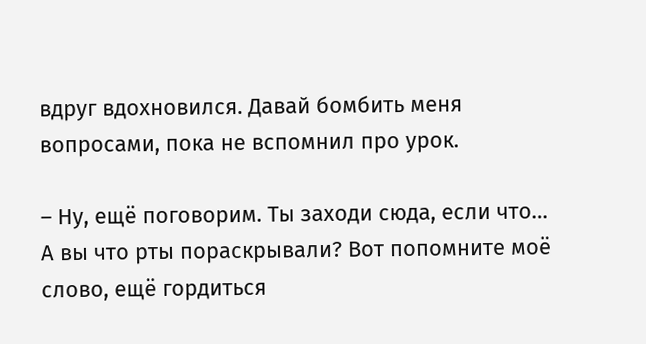вдруг вдохновился. Давай бомбить меня вопросами, пока не вспомнил про урок.

– Ну, ещё поговорим. Ты заходи сюда, если что… А вы что рты пораскрывали? Вот попомните моё слово, ещё гордиться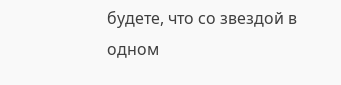будете, что со звездой в одном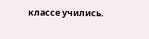классе учились.